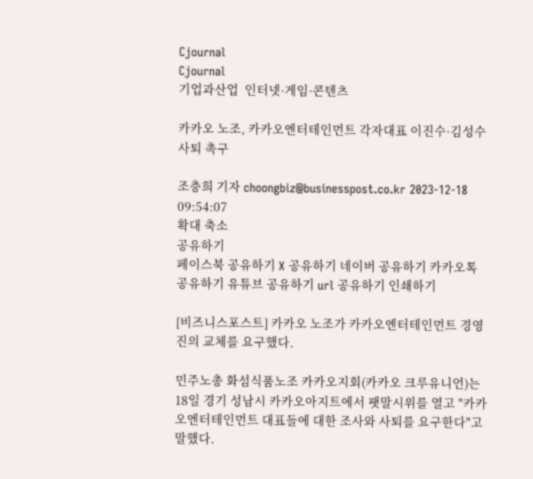Cjournal
Cjournal
기업과산업  인터넷·게임·콘텐츠

카카오 노조, 카카오엔터테인먼트 각자대표 이진수·김성수 사퇴 촉구

조충희 기자 choongbiz@businesspost.co.kr 2023-12-18 09:54:07
확대 축소
공유하기
페이스북 공유하기 X 공유하기 네이버 공유하기 카카오톡 공유하기 유튜브 공유하기 url 공유하기 인쇄하기

[비즈니스포스트] 카카오 노조가 카카오엔터테인먼트 경영진의 교체를 요구했다.

민주노총 화섬식품노조 카카오지회(카카오 크루유니언)는 18일 경기 성남시 카카오아지트에서 팻말시위를 열고 "카카오엔터테인먼트 대표들에 대한 조사와 사퇴를 요구한다"고 말했다.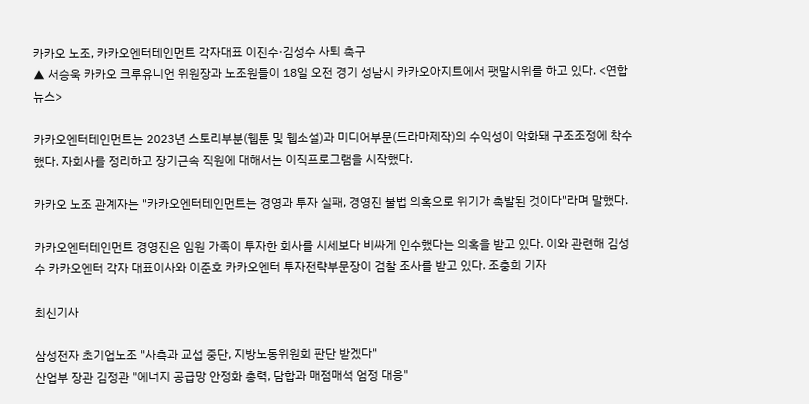카카오 노조, 카카오엔터테인먼트 각자대표 이진수·김성수 사퇴 촉구
▲ 서승욱 카카오 크루유니언 위원장과 노조원들이 18일 오전 경기 성남시 카카오아지트에서 팻말시위를 하고 있다. <연합뉴스>

카카오엔터테인먼트는 2023년 스토리부분(웹툰 및 웹소설)과 미디어부문(드라마제작)의 수익성이 악화돼 구조조정에 착수했다. 자회사를 정리하고 장기근속 직원에 대해서는 이직프로그램을 시작했다.

카카오 노조 관계자는 "카카오엔터테인먼트는 경영과 투자 실패, 경영진 불법 의혹으로 위기가 촉발된 것이다"라며 말했다.

카카오엔터테인먼트 경영진은 임원 가족이 투자한 회사를 시세보다 비싸게 인수했다는 의혹을 받고 있다. 이와 관련해 김성수 카카오엔터 각자 대표이사와 이준호 카카오엔터 투자전략부문장이 검찰 조사를 받고 있다. 조충희 기자

최신기사

삼성전자 초기업노조 "사측과 교섭 중단, 지방노동위원회 판단 받겠다"
산업부 장관 김정관 "에너지 공급망 안정화 총력, 담합과 매점매석 엄정 대응"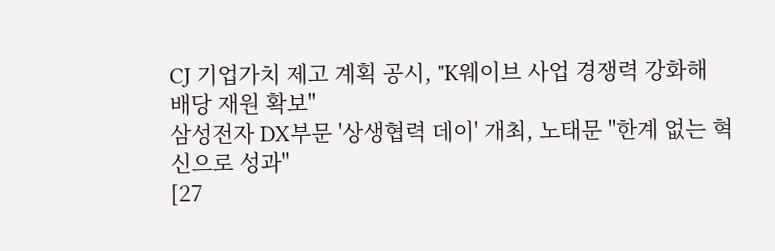CJ 기업가치 제고 계획 공시, "K웨이브 사업 경쟁력 강화해 배당 재원 확보"
삼성전자 DX부문 '상생협력 데이' 개최, 노태문 "한계 없는 혁신으로 성과"
[27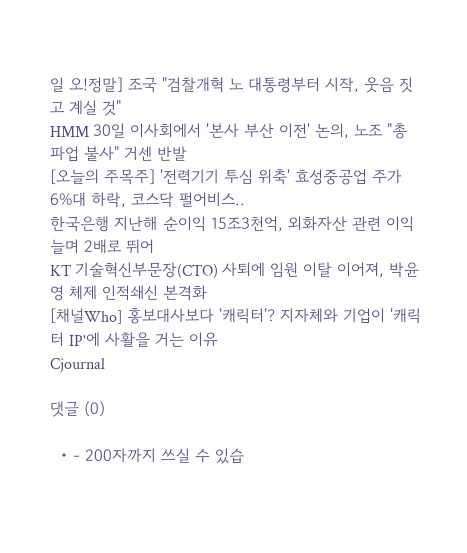일 오!정말] 조국 "검찰개혁 노 대통령부터 시작, 웃음 짓고 계실 것"
HMM 30일 이사회에서 '본사 부산 이전' 논의, 노조 "총파업 불사" 거센 반발
[오늘의 주목주] '전력기기 투심 위축' 효성중공업 주가 6%대 하락, 코스닥 펄어비스..
한국은행 지난해 순이익 15조3천억, 외화자산 관련 이익 늘며 2배로 뛰어
KT 기술혁신부문장(CTO) 사퇴에 임원 이탈 이어져, 박윤영 체제 인적쇄신 본격화
[채널Who] 홍보대사보다 '캐릭터'? 지자체와 기업이 '캐릭터 IP'에 사활을 거는 이유
Cjournal

댓글 (0)

  • - 200자까지 쓰실 수 있습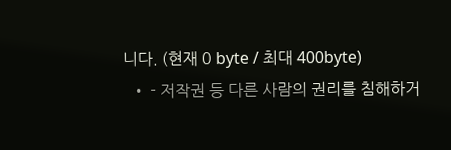니다. (현재 0 byte / 최대 400byte)
  • - 저작권 등 다른 사람의 권리를 침해하거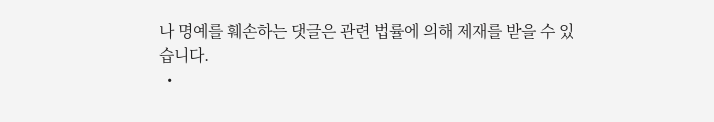나 명예를 훼손하는 댓글은 관련 법률에 의해 제재를 받을 수 있습니다.
  •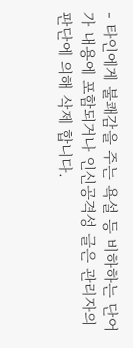- 타인에게 불쾌감을 주는 욕설 등 비하하는 단어가 내용에 포함되거나 인신공격성 글은 관리자의 판단에 의해 삭제 합니다.